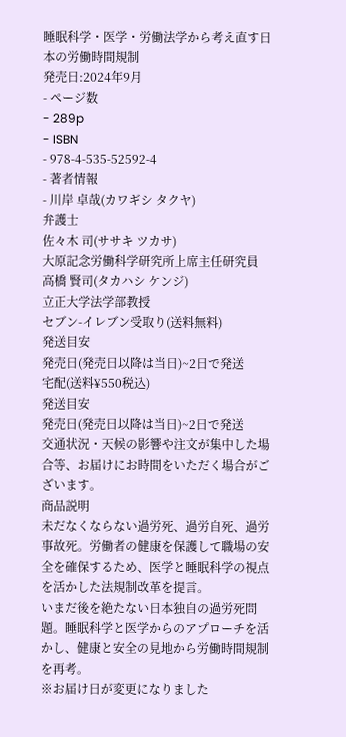睡眠科学・医学・労働法学から考え直す日本の労働時間規制
発売日:2024年9月
- ページ数
- 289p
- ISBN
- 978-4-535-52592-4
- 著者情報
- 川岸 卓哉(カワギシ タクヤ)
弁護士
佐々木 司(ササキ ツカサ)
大原記念労働科学研究所上席主任研究員
高橋 賢司(タカハシ ケンジ)
立正大学法学部教授
セブン-イレブン受取り(送料無料)
発送目安
発売日(発売日以降は当日)~2日で発送
宅配(送料¥550税込)
発送目安
発売日(発売日以降は当日)~2日で発送
交通状況・天候の影響や注文が集中した場合等、お届けにお時間をいただく場合がございます。
商品説明
未だなくならない過労死、過労自死、過労事故死。労働者の健康を保護して職場の安全を確保するため、医学と睡眠科学の視点を活かした法規制改革を提言。
いまだ後を絶たない日本独自の過労死問題。睡眠科学と医学からのアプローチを活かし、健康と安全の見地から労働時間規制を再考。
※お届け日が変更になりました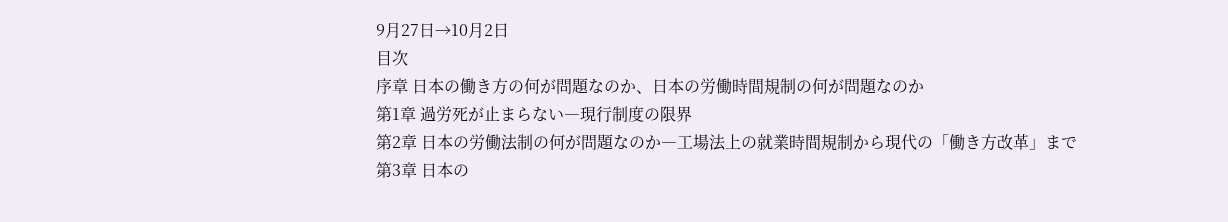9月27日→10月2日
目次
序章 日本の働き方の何が問題なのか、日本の労働時間規制の何が問題なのか
第1章 過労死が止まらない―現行制度の限界
第2章 日本の労働法制の何が問題なのか―工場法上の就業時間規制から現代の「働き方改革」まで
第3章 日本の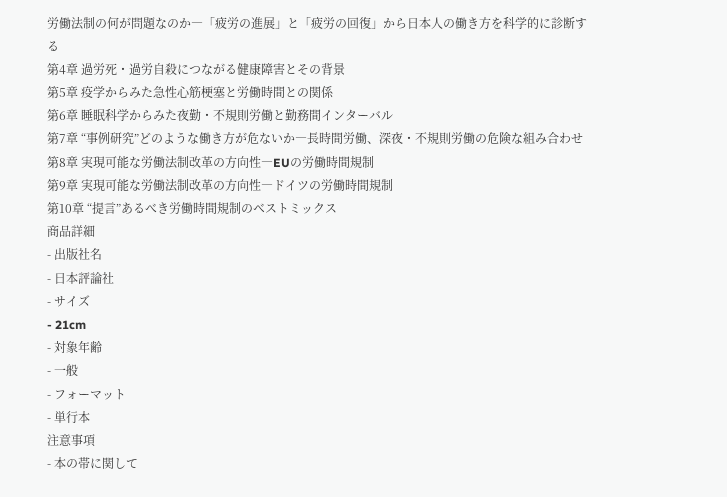労働法制の何が問題なのか―「疲労の進展」と「疲労の回復」から日本人の働き方を科学的に診断する
第4章 過労死・過労自殺につながる健康障害とその背景
第5章 疫学からみた急性心筋梗塞と労働時間との関係
第6章 睡眠科学からみた夜勤・不規則労働と勤務間インターバル
第7章 “事例研究”どのような働き方が危ないか―長時間労働、深夜・不規則労働の危険な組み合わせ
第8章 実現可能な労働法制改革の方向性―EUの労働時間規制
第9章 実現可能な労働法制改革の方向性―ドイツの労働時間規制
第10章 “提言”あるべき労働時間規制のベストミックス
商品詳細
- 出版社名
- 日本評論社
- サイズ
- 21cm
- 対象年齢
- 一般
- フォーマット
- 単行本
注意事項
- 本の帯に関して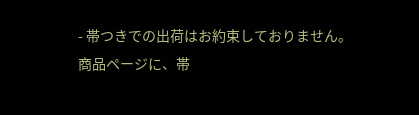- 帯つきでの出荷はお約束しておりません。
商品ページに、帯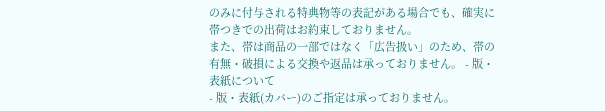のみに付与される特典物等の表記がある場合でも、確実に帯つきでの出荷はお約束しておりません。
また、帯は商品の一部ではなく「広告扱い」のため、帯の有無・破損による交換や返品は承っておりません。 - 版・表紙について
- 版・表紙(カバー)のご指定は承っておりません。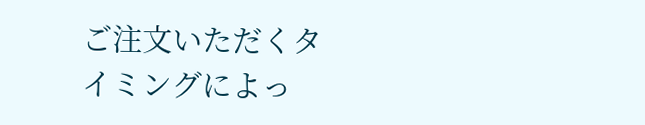ご注文いただくタイミングによっ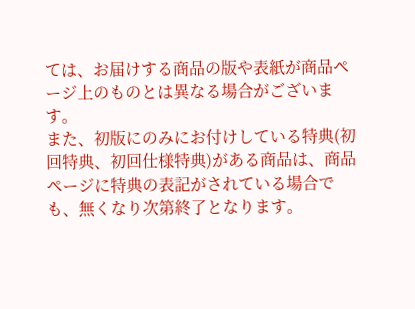ては、お届けする商品の版や表紙が商品ページ上のものとは異なる場合がございます。
また、初版にのみにお付けしている特典(初回特典、初回仕様特典)がある商品は、商品ページに特典の表記がされている場合でも、無くなり次第終了となります。